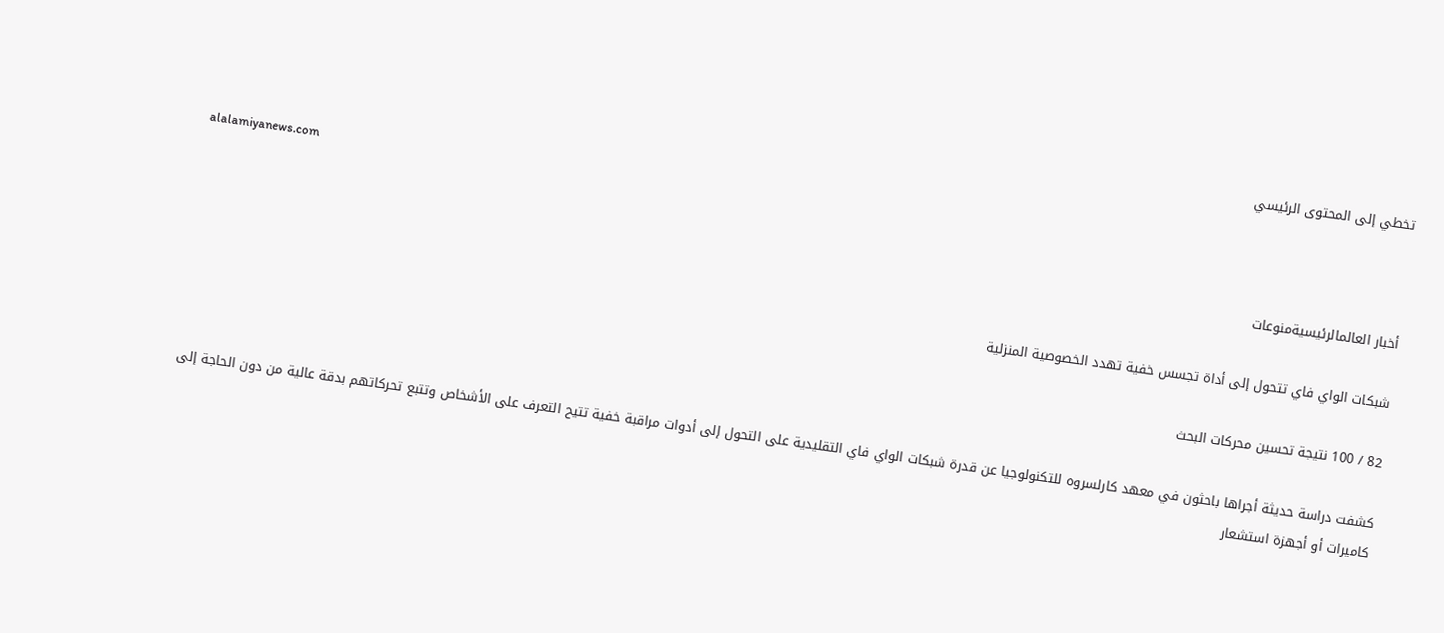تخطي إلى المحتوى الرئيسي

alalamiyanews.com

أخبار العالمالرئيسيةمنوعات

شبكات الواي فاي تتحول إلى أداة تجسس خفية تهدد الخصوصية المنزلية

82 / 100 نتيجة تحسين محركات البحث

كشفت دراسة حديثة أجراها باحثون في معهد كارلسروه للتكنولوجيا عن قدرة شبكات الواي فاي التقليدية على التحول إلى أدوات مراقبة خفية تتيح التعرف على الأشخاص وتتبع تحركاتهم بدقة عالية من دون الحاجة إلى كاميرات أو أجهزة استشعار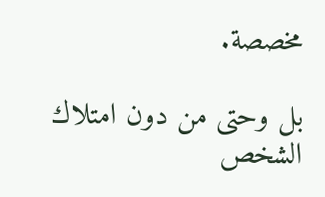مخصصة.

بل وحتى من دون امتلاك الشخص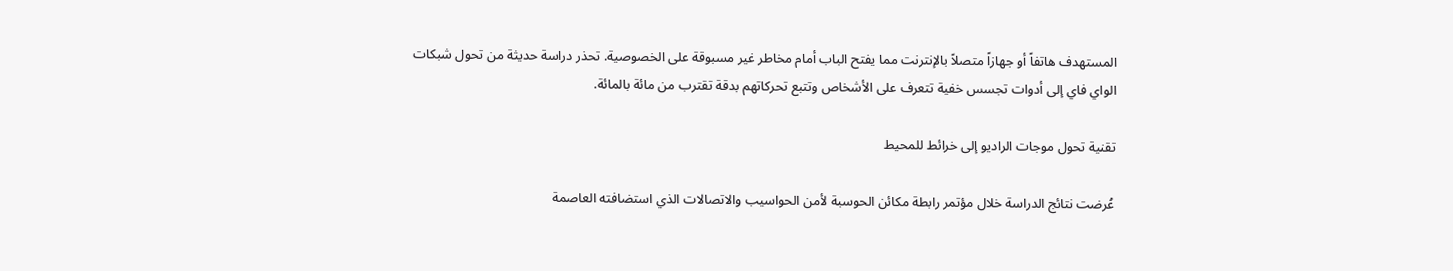المستهدف هاتفاً أو جهازاً متصلاً بالإنترنت مما يفتح الباب أمام مخاطر غير مسبوقة على الخصوصية. تحذر دراسة حديثة من تحول شبكات الواي فاي إلى أدوات تجسس خفية تتعرف على الأشخاص وتتبع تحركاتهم بدقة تقترب من مائة بالمائة.

تقنية تحول موجات الراديو إلى خرائط للمحيط

عُرضت نتائج الدراسة خلال مؤتمر رابطة مكائن الحوسبة لأمن الحواسيب والاتصالات الذي استضافته العاصمة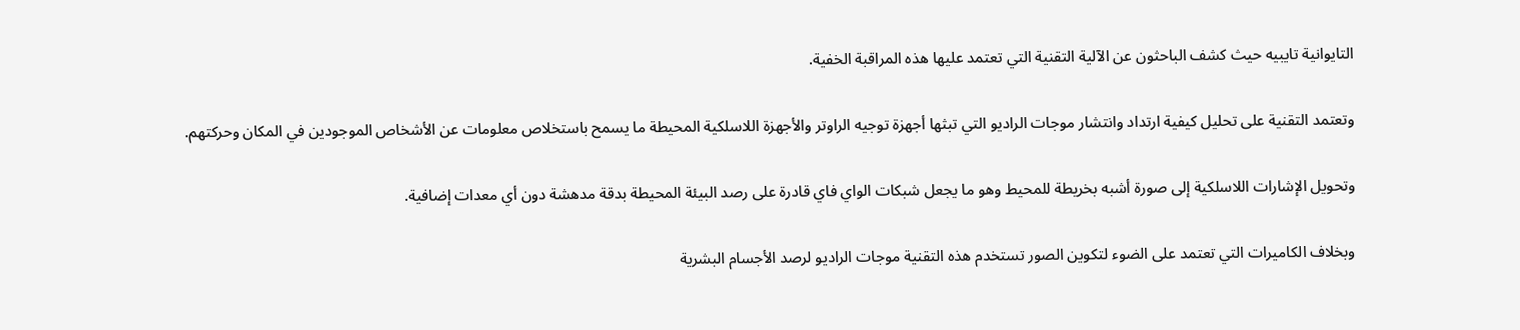التايوانية تايبيه حيث كشف الباحثون عن الآلية التقنية التي تعتمد عليها هذه المراقبة الخفية.

وتعتمد التقنية على تحليل كيفية ارتداد وانتشار موجات الراديو التي تبثها أجهزة توجيه الراوتر والأجهزة اللاسلكية المحيطة ما يسمح باستخلاص معلومات عن الأشخاص الموجودين في المكان وحركتهم.

وتحويل الإشارات اللاسلكية إلى صورة أشبه بخريطة للمحيط وهو ما يجعل شبكات الواي فاي قادرة على رصد البيئة المحيطة بدقة مدهشة دون أي معدات إضافية.

وبخلاف الكاميرات التي تعتمد على الضوء لتكوين الصور تستخدم هذه التقنية موجات الراديو لرصد الأجسام البشرية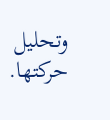وتحليل حركتها.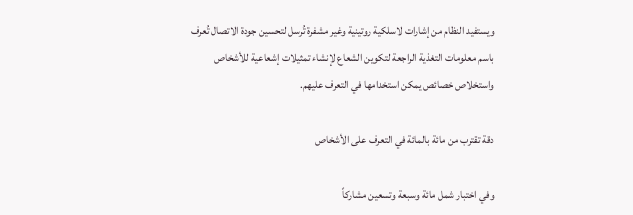ويستفيد النظام من إشارات لاسلكية روتينية وغير مشفرة تُرسل لتحسين جودة الاتصال تُعرف باسم معلومات التغذية الراجعة لتكوين الشعاع لإنشاء تمثيلات إشعاعية للأشخاص واستخلاص خصائص يمكن استخدامها في التعرف عليهم.

دقة تقترب من مائة بالمائة في التعرف على الأشخاص

وفي اختبار شمل مائة وسبعة وتسعين مشاركاً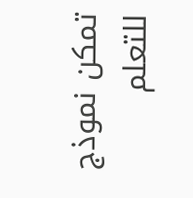تمكن نموذج للتعلم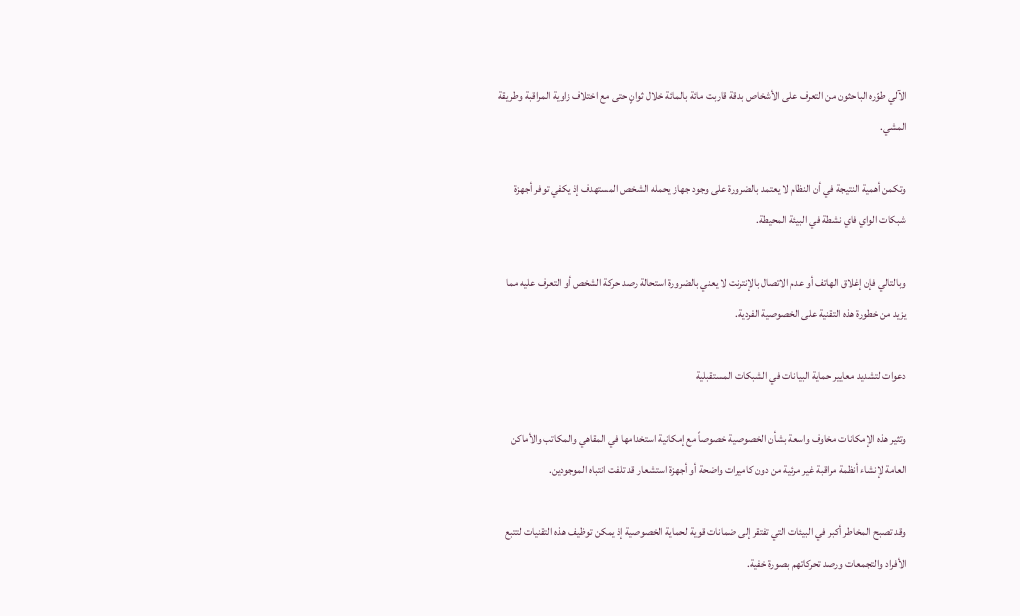الآلي طوّره الباحثون من التعرف على الأشخاص بدقة قاربت مائة بالمائة خلال ثوانٍ حتى مع اختلاف زاوية المراقبة وطريقة المشي.

وتكمن أهمية النتيجة في أن النظام لا يعتمد بالضرورة على وجود جهاز يحمله الشخص المستهدف إذ يكفي توفر أجهزة شبكات الواي فاي نشطة في البيئة المحيطة.

وبالتالي فإن إغلاق الهاتف أو عدم الاتصال بالإنترنت لا يعني بالضرورة استحالة رصد حركة الشخص أو التعرف عليه مما يزيد من خطورة هذه التقنية على الخصوصية الفردية.

دعوات لتشديد معايير حماية البيانات في الشبكات المستقبلية

وتثير هذه الإمكانات مخاوف واسعة بشأن الخصوصية خصوصاً مع إمكانية استخدامها في المقاهي والمكاتب والأماكن العامة لإنشاء أنظمة مراقبة غير مرئية من دون كاميرات واضحة أو أجهزة استشعار قد تلفت انتباه الموجودين.

وقد تصبح المخاطر أكبر في البيئات التي تفتقر إلى ضمانات قوية لحماية الخصوصية إذ يمكن توظيف هذه التقنيات لتتبع الأفراد والتجمعات ورصد تحركاتهم بصورة خفية.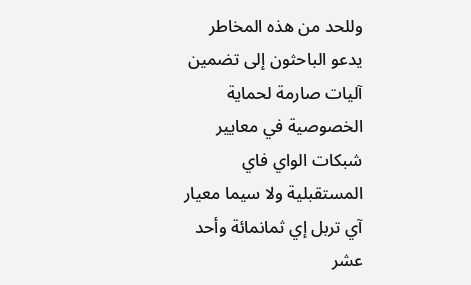وللحد من هذه المخاطر يدعو الباحثون إلى تضمين آليات صارمة لحماية الخصوصية في معايير شبكات الواي فاي المستقبلية ولا سيما معيار آي تربل إي ثمانمائة وأحد عشر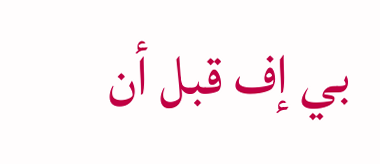بي إف قبل أن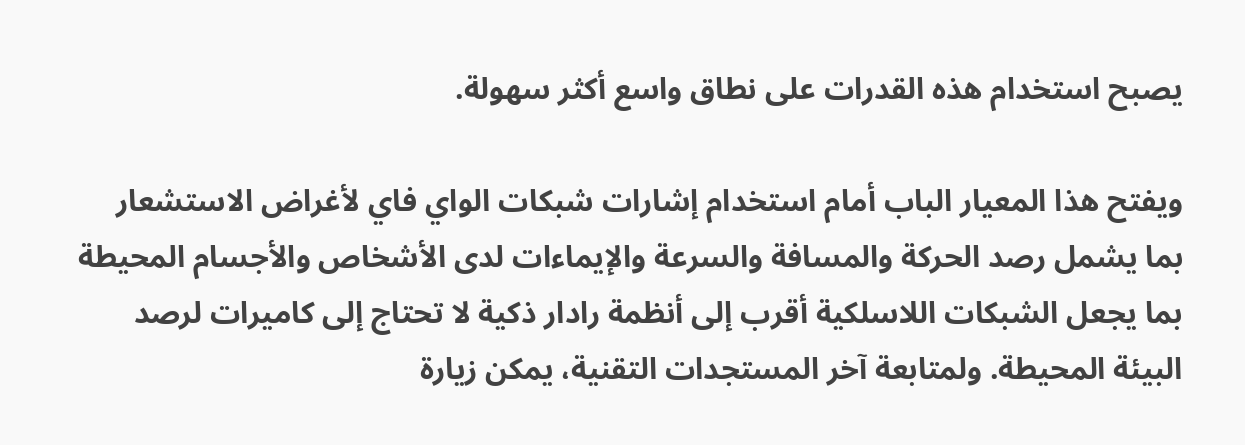يصبح استخدام هذه القدرات على نطاق واسع أكثر سهولة.

ويفتح هذا المعيار الباب أمام استخدام إشارات شبكات الواي فاي لأغراض الاستشعار بما يشمل رصد الحركة والمسافة والسرعة والإيماءات لدى الأشخاص والأجسام المحيطة بما يجعل الشبكات اللاسلكية أقرب إلى أنظمة رادار ذكية لا تحتاج إلى كاميرات لرصد البيئة المحيطة. ولمتابعة آخر المستجدات التقنية، يمكن زيارة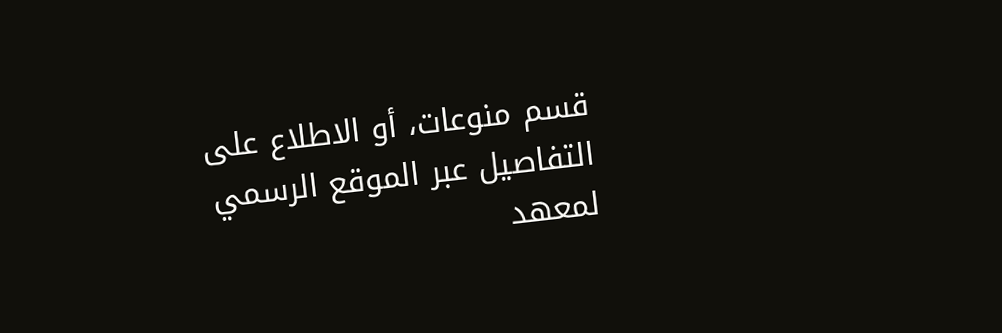قسم منوعات، أو الاطلاع على التفاصيل عبر الموقع الرسمي لمعهد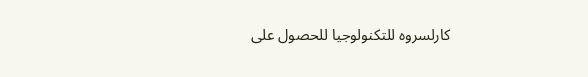كارلسروه للتكنولوجيا للحصول على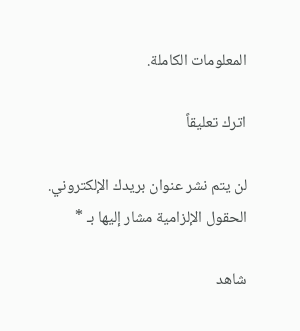المعلومات الكاملة.

اترك تعليقاً

لن يتم نشر عنوان بريدك الإلكتروني. الحقول الإلزامية مشار إليها بـ *

شاهد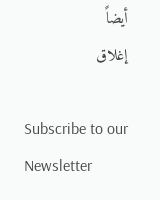أيضاً
إغلاق

Subscribe to our Newsletter